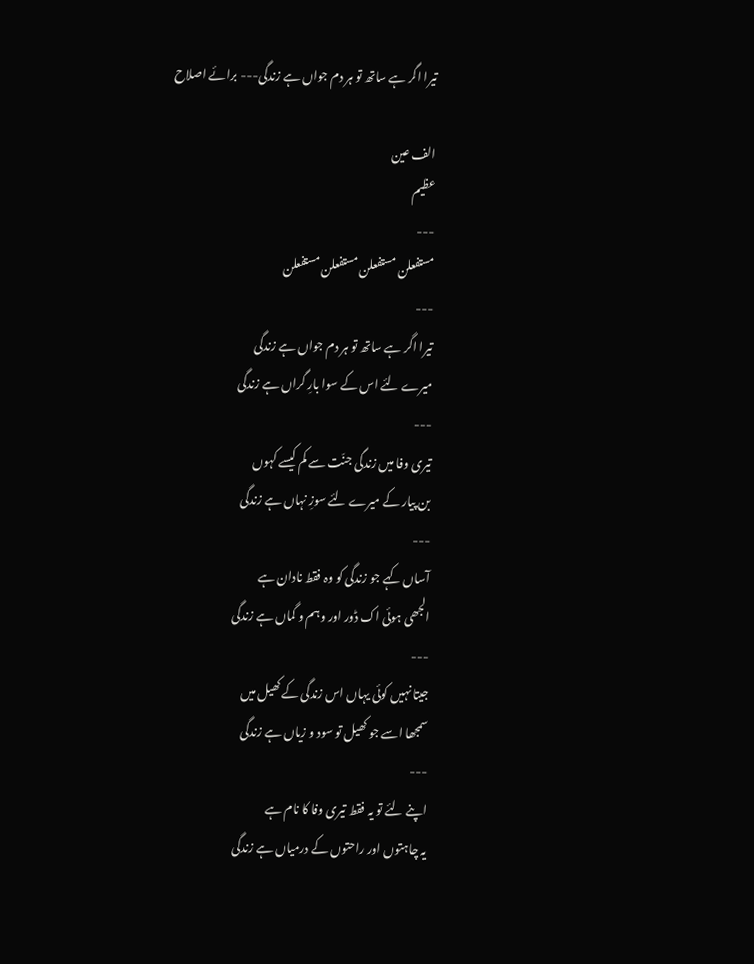تیرا اگر ہے ساتھ تو ہر دم جواں ہے زندگی--- برائے اصلاح

الف عین
عظیم
---
مستفعلن مستفعلن مستفعلن مستفعلن
---
تیرا اگر ہے ساتھ تو ہر دم جواں ہے زندگی
میرے لئے اس کے سوا بارِ گراں ہے زندگی
---
تیری وفا میں زندگی جنّت سے کم کیسے کہوں
بن پیار کے میرے لئے سوزِ نہاں ہے زندگی
---
آساں کہے جو زندگی کو وہ فقط نادان ہے
الجھی ہوئی اک ڈور اور وہم و گماں ہے زندگی
---
جیتا نہیں کوئی یہاں اس زندگی کے کھیل میں
سمجھا اسے جو کھیل تو سود و زیاں ہے زندگی
---
اپنے لئے تو یہ فقط تیری وفا کا نام ہے
یہ چاہتوں اور راحتوں کے درمیاں ہے زندگی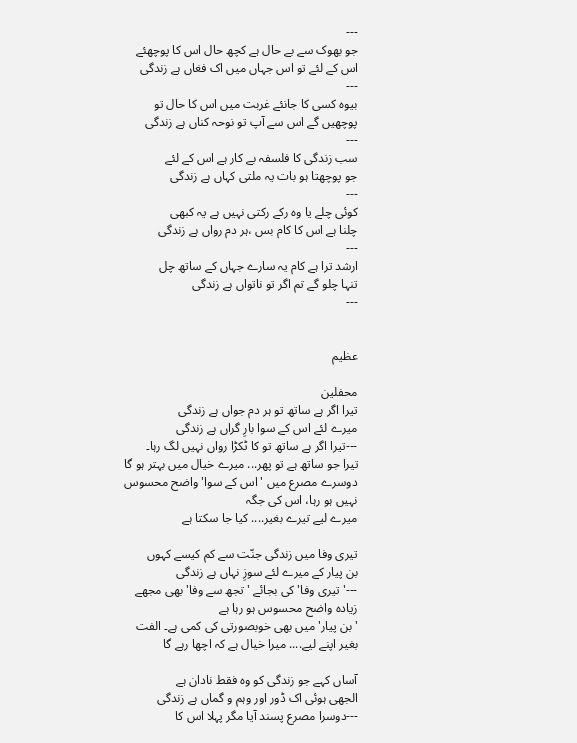---
جو بھوک سے بے حال ہے کچھ حال اس کا پوچھئے
اس کے لئے تو اس جہاں میں اک فغاں ہے زندگی
---
بیوہ کسی کا جانئے غربت میں اس کا حال تو
پوچھیں گے اس سے آپ تو نوحہ کناں ہے زندگی
---
سب زندگی کا فلسفہ بے کار ہے اس کے لئے
جو پوچھتا ہو بات یہ ملتی کہاں ہے زندگی
---
کوئی چلے یا وہ رکے رکتی نہیں ہے یہ کبھی
چلنا ہے اس کا کام بس ،ہر دم رواں ہے زندگی
---
ارشد ترا ہے کام یہ سارے جہاں کے ساتھ چل
تنہا چلو گے تم اگر تو ناتواں ہے زندگی
---


عظیم

محفلین
تیرا اگر ہے ساتھ تو ہر دم جواں ہے زندگی
میرے لئے اس کے سوا بارِ گراں ہے زندگی
---تیرا اگر ہے ساتھ تو کا ٹکڑا رواں نہیں لگ رہا۔
تیرا جو ساتھ ہے تو پھر... میرے خیال میں بہتر ہو گا
دوسرے مصرع میں 'اس کے سوا' واضح محسوس نہیں ہو رہا، اس کی جگہ
میرے لیے تیرے بغیر.... کیا جا سکتا ہے

تیری وفا میں زندگی جنّت سے کم کیسے کہوں
بن پیار کے میرے لئے سوزِ نہاں ہے زندگی
---'تیری وفا' کی بجائے 'تجھ سے وفا' بھی مجھے زیادہ واضح محسوس ہو رہا ہے
'بن پیار' میں بھی خوبصورتی کی کمی ہے۔ الفت بغیر اپنے لیے.... میرا خیال ہے کہ اچھا رہے گا

آساں کہے جو زندگی کو وہ فقط نادان ہے
الجھی ہوئی اک ڈور اور وہم و گماں ہے زندگی
---دوسرا مصرع پسند آیا مگر پہلا اس کا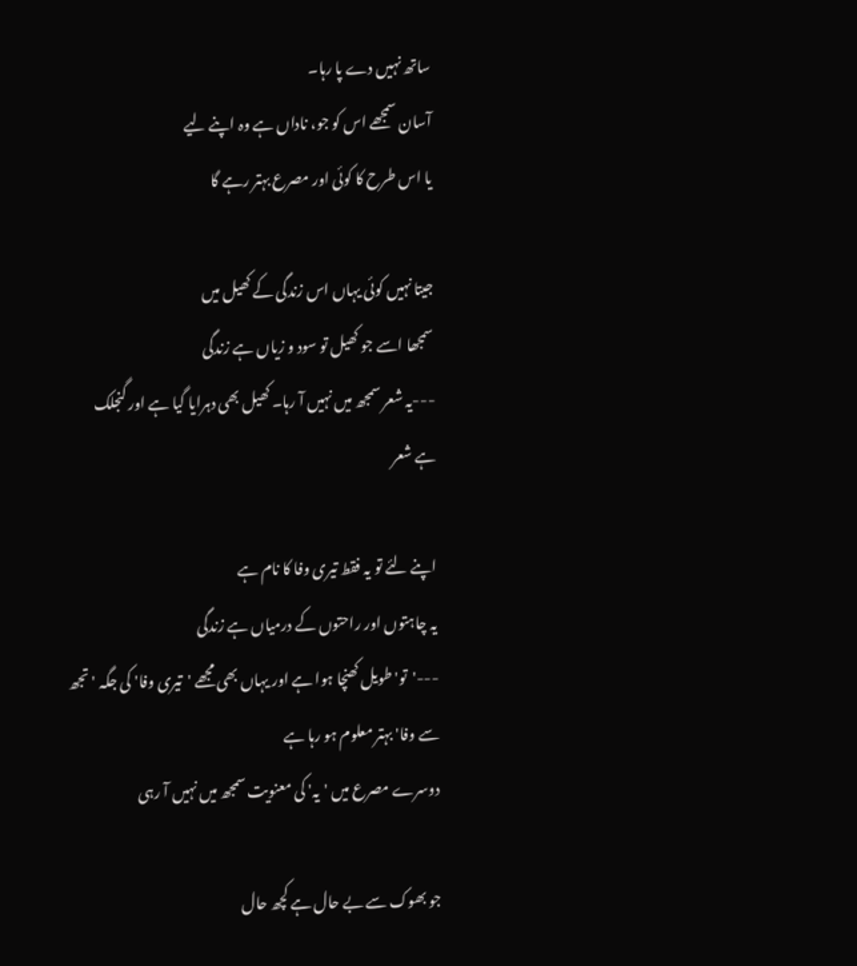ساتھ نہیں دے پا رہا۔
آسان سمجھے اس کو جو، ناداں ہے وہ اپنے لیے
یا اس طرح کا کوئی اور مصرع بہتر رہے گا

جیتا نہیں کوئی یہاں اس زندگی کے کھیل میں
سمجھا اسے جو کھیل تو سود و زیاں ہے زندگی
---یہ شعر سمجھ میں نہیں آ رہا۔ کھیل بھی دہرایا گیا ہے اور گنجلک ہے شعر

اپنے لئے تو یہ فقط تیری وفا کا نام ہے
یہ چاہتوں اور راحتوں کے درمیاں ہے زندگی
---'تو' طویل کھنچا ہوا ہے اور یہاں بھی مجھے 'تیری وفا' کی جگہ 'تجھ سے وفا' بہتر معلوم ہو رہا ہے
دوسرے مصرع میں 'یہ' کی معنویت سمجھ میں نہیں آ رہی

جو بھوک سے بے حال ہے کچھ حال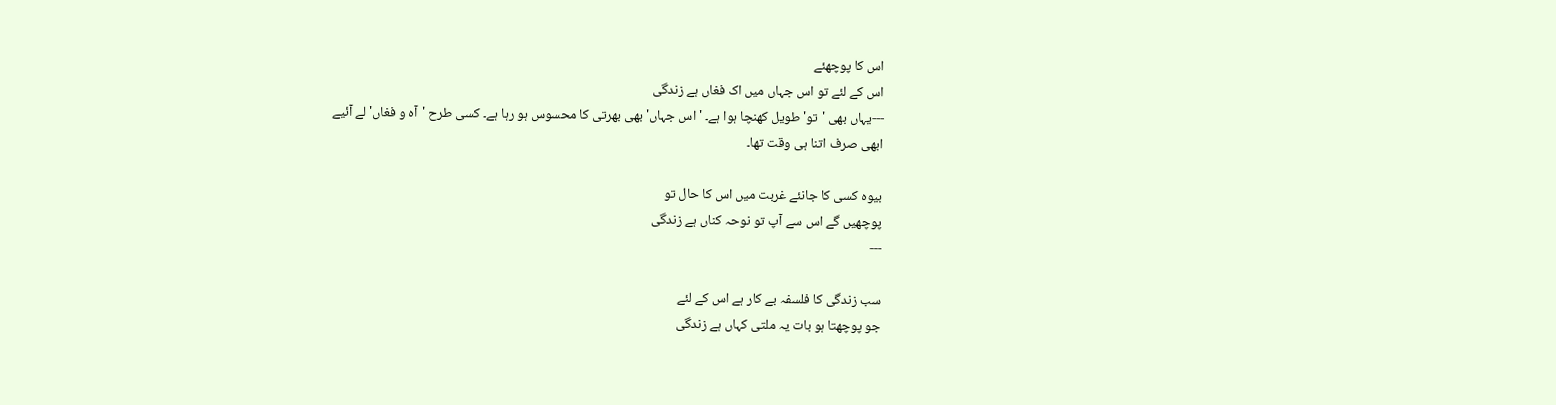اس کا پوچھئے
اس کے لئے تو اس جہاں میں اک فغاں ہے زندگی
---یہاں بھی 'تو' طویل کھنچا ہوا ہے۔ 'اس جہاں' بھی بھرتی کا محسوس ہو رہا ہے۔ کسی طرح 'آہ و فغاں' لے آئیے
ابھی صرف اتنا ہی وقت تھا۔

بیوہ کسی کا جانئے غربت میں اس کا حال تو
پوچھیں گے اس سے آپ تو نوحہ کناں ہے زندگی
---

سب زندگی کا فلسفہ بے کار ہے اس کے لئے
جو پوچھتا ہو بات یہ ملتی کہاں ہے زندگی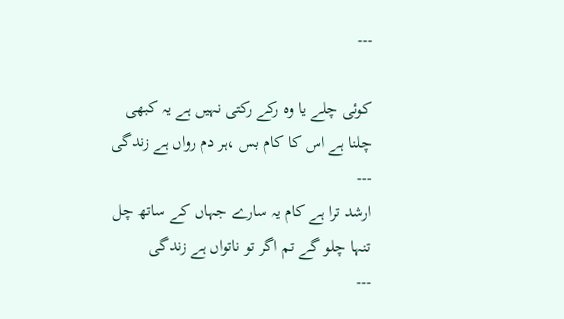---

کوئی چلے یا وہ رکے رکتی نہیں ہے یہ کبھی
چلنا ہے اس کا کام بس ،ہر دم رواں ہے زندگی
---
ارشد ترا ہے کام یہ سارے جہاں کے ساتھ چل
تنہا چلو گے تم اگر تو ناتواں ہے زندگی
---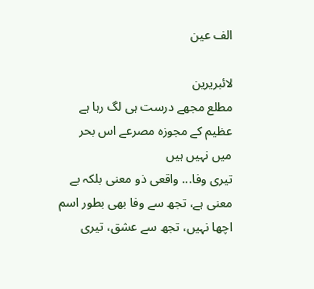الف عین

لائبریرین
مطلع مجھے درست ہی لگ رہا ہے عظیم کے مجوزہ مصرعے اس بحر میں نہیں ہیں
تیری وفا... واقعی ذو معنی بلکہ بے معنی ہے، تجھ سے وفا بھی بطور اسم اچھا نہیں، تجھ سے عشق، تیری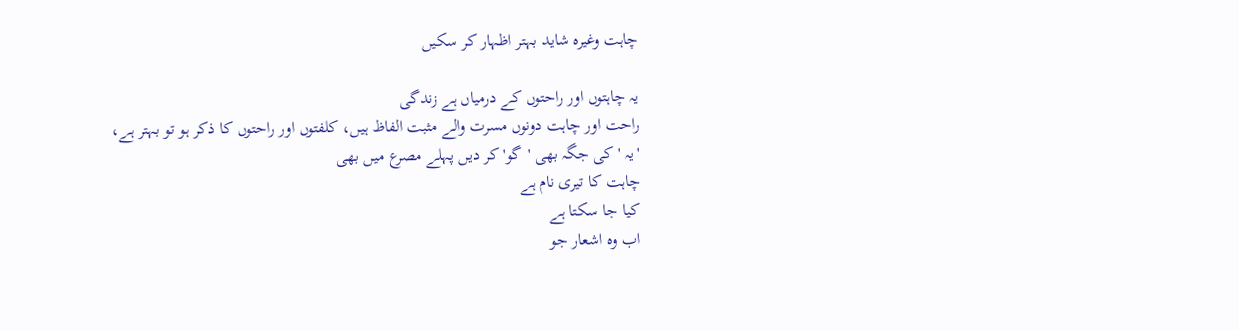چاہت وغیرہ شاید بہتر اظہار کر سکیں

یہ چاہتوں اور راحتوں کے درمیاں ہے زندگی
راحت اور چاہت دونوں مسرت والے مثبت الفاظ ہیں، کلفتوں اور راحتوں کا ذکر ہو تو بہتر ہے، 'یہ ' کی جگہ بھی 'گو' کر دیں پہلے مصرع میں بھی
چاہت کا تیری نام ہے
کیا جا سکتا ہے
اب وہ اشعار جو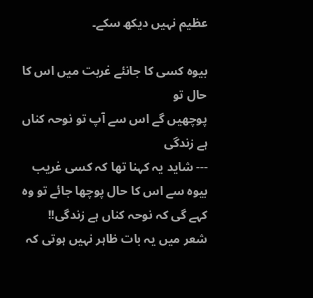عظیم نہیں دیکھ سکے۔

بیوہ کسی کا جانئے غربت میں اس کا حال تو
پوچھیں گے اس سے آپ تو نوحہ کناں ہے زندگی
--- شاید یہ کہنا تھا کہ کسی غریب بیوہ سے اس کا حال پوچھا جائے تو وہ کہے گی کہ نوحہ کناں ہے زندگی!! شعر میں یہ بات ظاہر نہیں ہوتی کہ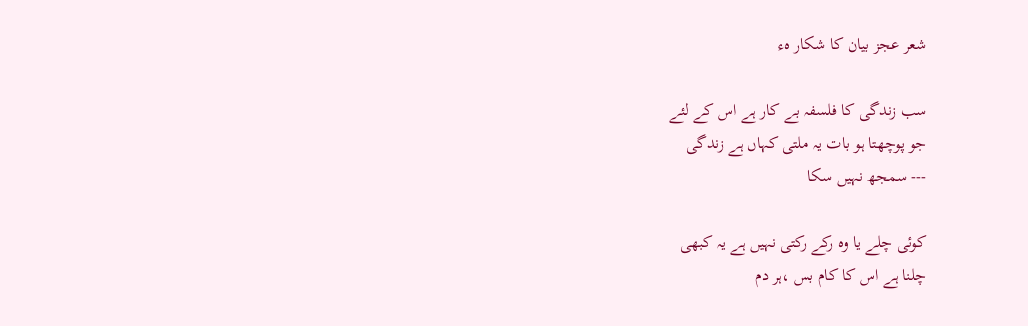شعر عجز بیان کا شکار ہء

سب زندگی کا فلسفہ بے کار ہے اس کے لئے
جو پوچھتا ہو بات یہ ملتی کہاں ہے زندگی
--- سمجھ نہیں سکا

کوئی چلے یا وہ رکے رکتی نہیں ہے یہ کبھی
چلنا ہے اس کا کام بس ،ہر دم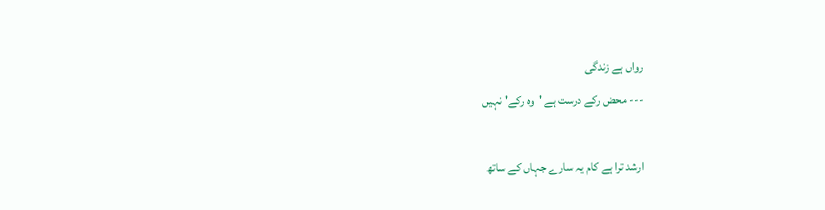رواں ہے زندگی
--- محض رکے درست ہے 'وہ رکے' نہیں

ارشد ترا ہے کام یہ سارے جہاں کے ساتھ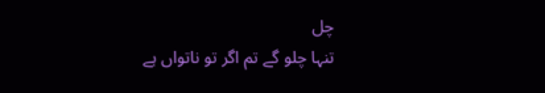چل
تنہا چلو گے تم اگر تو ناتواں ہے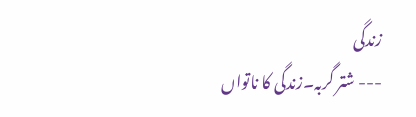زندگی
--- شتر گربہ۔زندگی کا ناتواں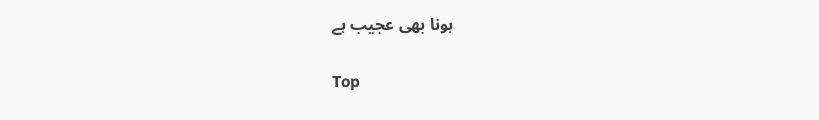ہونا بھی عجیب ہے

Top